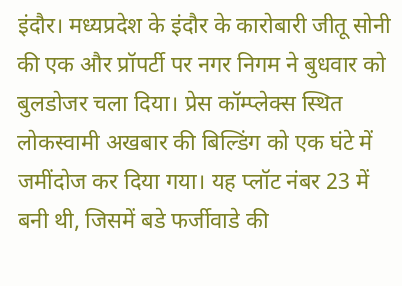इंदौर। मध्यप्रदेश के इंदौर के कारोबारी जीतू सोनी की एक और प्रॉपर्टी पर नगर निगम ने बुधवार को बुलडोजर चला दिया। प्रेस कॉम्प्लेक्स स्थित लोकस्वामी अखबार की बिल्डिंग को एक घंटे में जमींदोज कर दिया गया। यह प्लॉट नंबर 23 में बनी थी, जिसमें बडे फर्जीवाडे की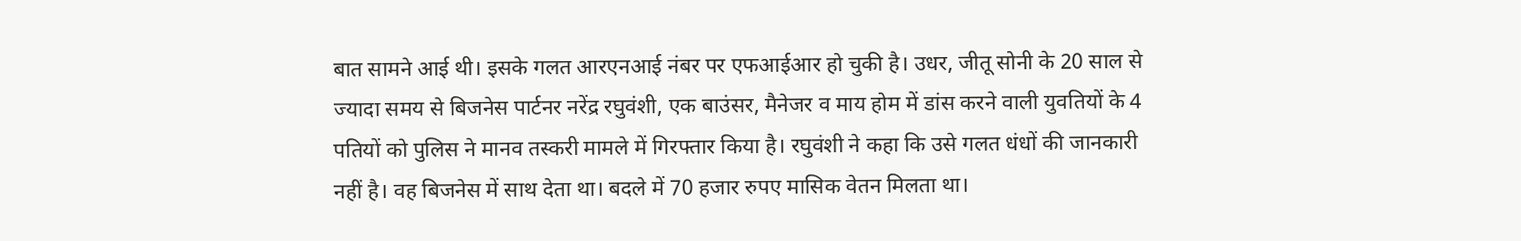बात सामने आई थी। इसके गलत आरएनआई नंबर पर एफआईआर हो चुकी है। उधर, जीतू सोनी के 20 साल से ज्यादा समय से बिजनेस पार्टनर नरेंद्र रघुवंशी, एक बाउंसर, मैनेजर व माय होम में डांस करने वाली युवतियों के 4 पतियों को पुलिस ने मानव तस्करी मामले में गिरफ्तार किया है। रघुवंशी ने कहा कि उसे गलत धंधों की जानकारी नहीं है। वह बिजनेस में साथ देता था। बदले में 70 हजार रुपए मासिक वेतन मिलता था।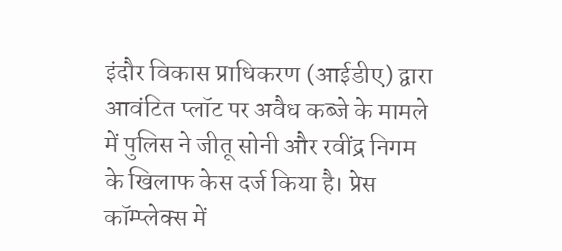इंदौर विकास प्राधिकरण (आईडीए) द्वारा आवंटित प्लॉट पर अवैध कब्जे के मामले में पुलिस ने जीतू सोनी और रवींद्र निगम के खिलाफ केस दर्ज किया है। प्रेस कॉम्प्लेक्स में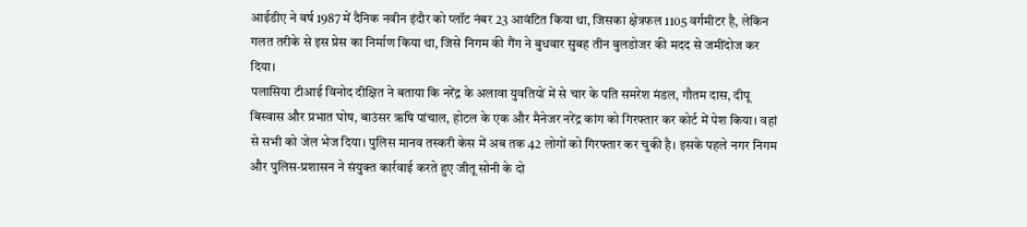आईडीए ने वर्ष 1987 में दैनिक नवीन इंदौर को प्लॉट नंबर 23 आवंटित किया था, जिसका क्षेत्रफल 1105 वर्गमीटर है, लेकिन गलत तरीके से इस प्रेस का निर्माण किया था, जिसे निगम की गैंग ने बुधवार सुबह तीन बुलडोजर की मदद से जमींदोज कर दिया।
पलासिया टीआई विनोद दीक्षित ने बताया कि नरेंद्र के अलावा युवतियों में से चार के पति समरेश मंडल, गौतम दास, दीपू बिस्वास और प्रभात घोष, बाउंसर ऋषि पांचाल, होटल के एक और मैनेजर नरेंद्र कांग को गिरफ्तार कर कोर्ट में पेश किया। वहां से सभी को जेल भेज दिया। पुलिस मानव तस्करी केस में अब तक 42 लोगों को गिरफ्तार कर चुकी है। इसके पहले नगर निगम और पुलिस-प्रशासन ने संयुक्त कार्रवाई करते हुए जीतू सोनी के दो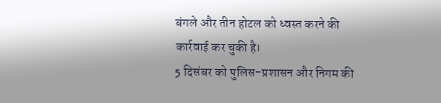बंगले और तीन होटल को ध्वस्त करने की कार्रवाई कर चुकी है।
5 दिसंबर को पुलिस-प्रशासन और निगम की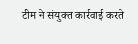टीम ने संयुक्त कार्रवाई करते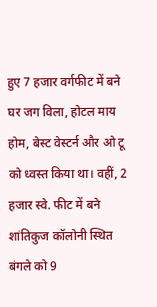हुए 7 हजार वर्गफीट में बने घर जग विला, होटल माय होम, बेस्ट वेस्टर्न और ओ टू को ध्वस्त किया था। वहीं, 2 हजार स्वे. फीट में बने शांतिकुज कॉलोनी स्थित बंगले को 9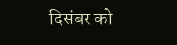दिसंबर को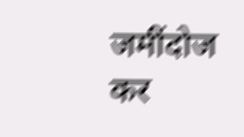जमींदोज कर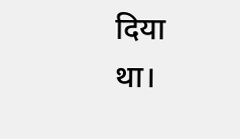दिया था।